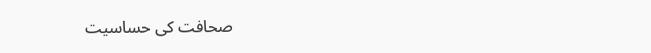صحافت کی حساسیت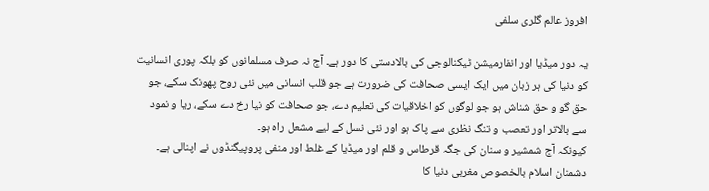افروز عالم گلری سلفی

یہ دور میڈیا اور انفارمیشن ٹیکنالوجی کی بالادستی کا دور ہے۔ آج نہ صرف مسلمانوں کو بلکہ پوری انسانیت کو دنیا کی ہر زبان میں ایک ایسی صحافت کی ضرورت ہے جو قلب انسانی میں نئی روح پھونک سکے، جو حق گو و حق شناش ہو جو لوگوں کو اخلاقیات کی تعلیم دے، جو صحافت کو نیا رخ دے سکے، ریا و نمود سے بالاتر اور تعصب و تنگ نظری سے پاک ہو اور نئی نسل کے لیے مشعل راہ ہو۔
کیونکہ آج شمشیر و سنان کی جگہ قرطاس و قلم اور میڈیا کے غلط اور منفی پروپیگنڈوں نے اپنالی ہے۔ دشمنان اسلام بالخصوص مغربی دنیا کا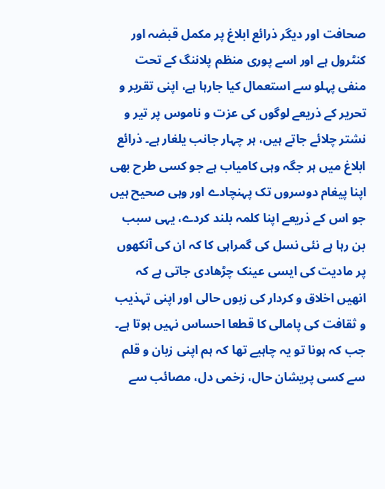صحافت اور دیگر ذرائع ابلاغ پر مکمل قبضہ اور کنٹرول ہے اور اسے پوری منظم پلاننگ کے تحت منفی پہلو سے استعمال کیا جارہا ہے، اپنی تقریر و تحریر کے ذریعے لوگوں کی عزت و ناموس پر تیر و نشتر چلائے جاتے ہیں، ہر چہار جانب یلغار ہے۔ ذرائع ابلاغ میں ہر جگہ وہی کامیاب ہے جو کسی طرح بھی اپنا پیغام دوسروں تک پہنچادے اور وہی صحیح ہیں جو اس کے ذریعے اپنا کلمہ بلند کردے، یہی سبب بن رہا ہے نئی نسل کی گمراہی کا کہ ان کی آنکھوں پر مادیت کی ایسی عینک چڑھادی جاتی ہے کہ انھیں اخلاق و کردار کی زبوں حالی اور اپنی تہذیب و ثقافت کی پامالی کا قطعا احساس نہیں ہوتا ہے۔
جب کہ ہونا تو یہ چاہیے تھا کہ ہم اپنی زبان و قلم سے کسی پریشان حال، زخمی دل، مصائب سے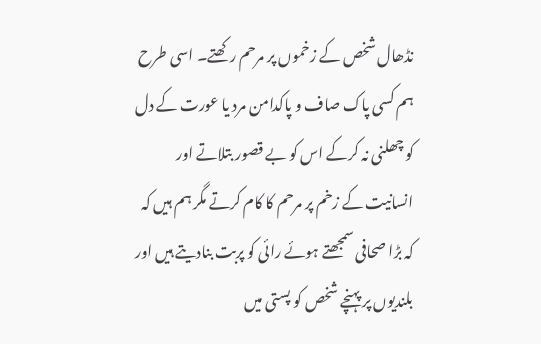نڈھال شخص کے زخموں پر مرحم رکھتے۔ اسی طرح ہم کسی پاک صاف و پاکدامن مرد یا عورت کے دل کو چھلنی نہ کرکے اس کو بے قصور بتلاتے اور انسانیت کے زخم پر مرحم کا کام کرتے مگر ہم ہیں کہ کہ بڑا صحافی سمجھتے ہوئے رائی کو پربت بنادیتے ہیں اور بلندیوں پر پہنچے شخص کو پستی میں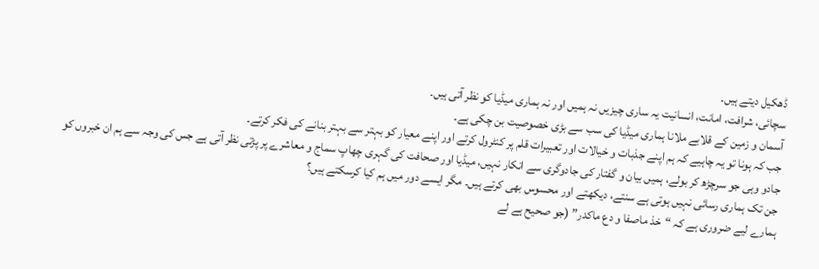ڈھکیل دیتے ہیں۔
سچائی، شرافت، امانت، انسانیت یہ ساری چیزیں نہ ہمیں اور نہ ہماری میڈیا کو نظر آتی ہیں۔
آسمان و زمین کے قلابے ملانا ہماری میڈیا کی سب سے بڑی خصوصیت بن چکی ہے۔
جب کہ ہونا تو یہ چاہیے کہ ہم اپنے جذبات و خیالات اور تعبیرات قلم پر کنٹرول کرتے اور اپنے معیار کو بہتر سے بہتر بنانے کی فکر کرتے۔
جادو وہی جو سرچڑھ کر بولے، ہمیں بیان و گفتار کی جادوگری سے انکار نہیں، میڈیا اور صحافت کی گہری چھاپ سماج و معاشرے پر پڑتی نظر آتی ہے جس کی وجہ سے ہم ان خبروں کو جن تک ہماری رسائی نہیں ہوتی ہے سنتے، دیکھتے اور محسوس بھی کرتے ہیں۔ مگر ایسے دور میں ہم کیا کرسکتے ہیں؟
ہمارے لیے ضروری ہے کہ “خذ ماصفا و دع ماکدر” (جو صحیح ہے لے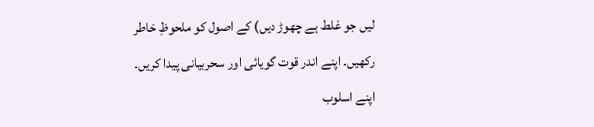لیں جو غلط ہے چھوڑ دیں) کے اصول کو ملحوظِ خاطر رکھیں۔ اپنے اندر قوت گویائی اور سحربیانی پیدا کریں۔ اپنے اسلوب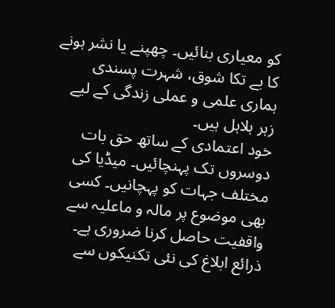کو معیاری بنائیں۔ چھپنے یا نشر ہونے کا بے تکا شوق، شہرت پسندی ہماری علمی و عملی زندگی کے لیے زہر ہلاہل ہیں۔
خود اعتمادی کے ساتھ حق بات دوسروں تک پہنچائیں۔ میڈیا کی مختلف جہات کو پہچانیں۔ کسی بھی موضوع پر مالہ و ماعلیہ سے واقفیت حاصل کرنا ضروری ہے۔ ذرائع ابلاغ کی نئی تکنیکوں سے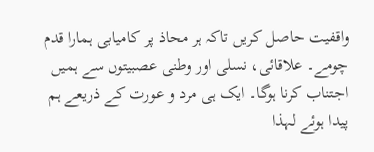واقفیت حاصل کریں تاکہ ہر محاذ پر کامیابی ہمارا قدم چومے۔ علاقائی، نسلی اور وطنی عصبیتوں سے ہمیں اجتناب کرنا ہوگا۔ ایک ہی مرد و عورت کے ذریعے ہم پیدا ہوئے لہذا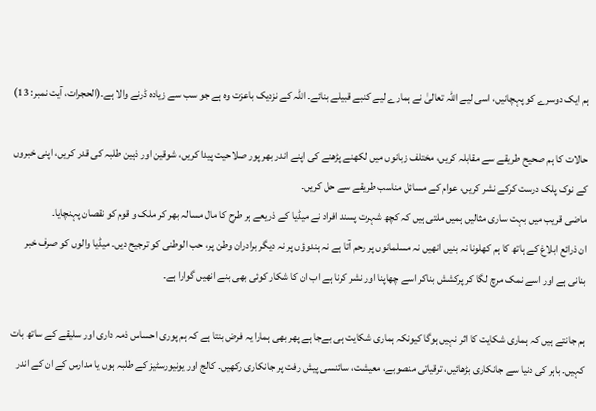ہم ایک دوسرے کو پہچانیں، اسی لیے اللہ تعالیٰ نے ہمارے لیے کنبے قبیلے بنائے۔ اللہ کے نزدیک باعزت وہ ہے جو سب سے زیادہ ڈرنے والا ہے۔(الحجرات، آیت نمبر: 13)

حالات کا ہم صحیح طریقے سے مقابلہ کریں، مختلف زبانوں میں لکھنے پڑھنے کی اپنے اندر بھر پور صلاحیت پیدا کریں، شوقین اور ذہین طلبہ کی قدر کریں، اپنی خبروں کے نوک پلک درست کرکے نشر کریں، عوام کے مسائل مناسب طریقے سے حل کریں۔
ماضی قریب میں بہت ساری مثالیں ہمیں ملتی ہیں کہ کچھ شہرت پسند افراد نے میڈیا کے ذریعے ہر طرح کا مال مسالہ بھر کر ملک و قوم کو نقصان پہنچایا۔
ان ذرائع ابلاغ کے ہاتھ کا ہم کھلونا نہ بنیں انھیں نہ مسلمانوں پر رحم آتا ہے نہ ہندوؤں پر نہ دیگر برادران وطن پر، حب الوطنی کو ترجیح دیں۔ میڈیا والوں کو صرف خبر بنانی ہے اور اسے نمک مرچ لگا کر پرکشش بناکر اسے چھاپنا اور نشر کرنا ہے اب ان کا شکار کوئی بھی بنے انھیں گوارا ہے۔

ہم جانتے ہیں کہ ہماری شکایت کا اثر نہیں ہوگا کیونکہ ہماری شکایت ہی بےجا ہے پھر بھی ہمارا یہ فرض بنتا ہے کہ ہم پوری احساس ذمہ داری اور سلیقے کے ساتھ بات کہیں۔ باہر کی دنیا سے جانکاری بڑھائیں، ترقیاتی منصوبے، معیشت، سائنسی پیش رفت پر جانکاری رکھیں۔ کالج اور یونیورسٹیز کے طلبہ ہوں یا مدارس کے ان کے اندر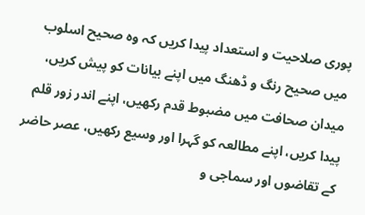پوری صلاحیت و استعداد پیدا کریں کہ وہ صحیح اسلوب میں صحیح رنگ و ڈھنگ میں اپنے بیانات کو پیش کریں، میدان صحافت میں مضبوط قدم رکھیں، اپنے اندر زور قلم پیدا کریں، اپنے مطالعہ کو گہرا اور وسیع رکھیں، عصر حاضر کے تقاضوں اور سماجی و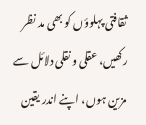ثقافتی پہلوؤں کو بھی مد نظر رکھیں، عقلی و نقلی دلائل سے مزین ہوں، اپنے اندر یقین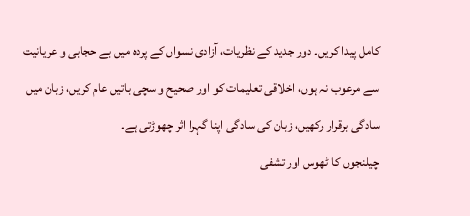کامل پیدا کریں۔ دور جدید کے نظریات، آزادی نسواں کے پردہ میں بے حجابی و عریانیت سے مرعوب نہ ہوں، اخلاقی تعلیمات کو اور صحیح و سچی باتیں عام کریں، زبان میں سادگی برقرار رکھیں، زبان کی سادگی اپنا گہرا اثر چھوڑتی ہے۔
چیلنجوں کا ٹھوس اور تشفی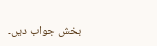بخش جواب دیں۔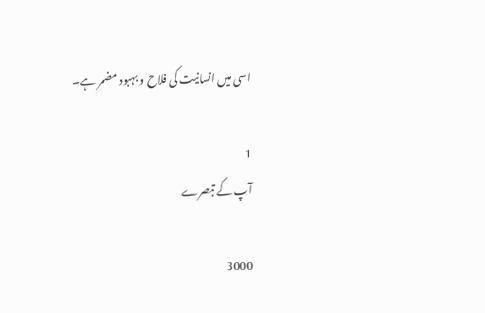اسی میں انسانیت کی فلاح و بہبود مضمر ہے۔

1
آپ کے تبصرے

3000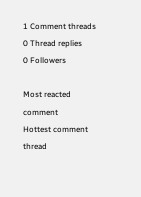1 Comment threads
0 Thread replies
0 Followers

Most reacted comment
Hottest comment thread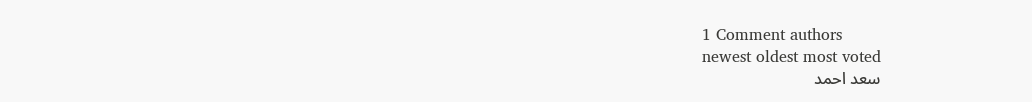1 Comment authors
newest oldest most voted
سعد احمد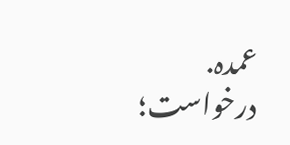عمدہ.
درخواست؛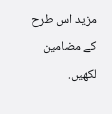مزید اس طرح کے مضامین لکھیں.